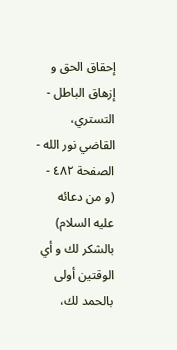إحقاق الحق و إزهاق الباطل - التستري، القاضي نور الله - الصفحة ٤٨٢ - (و من دعائه عليه السلام)
بالشكر لك و أي الوقتين أولى بالحمد لك،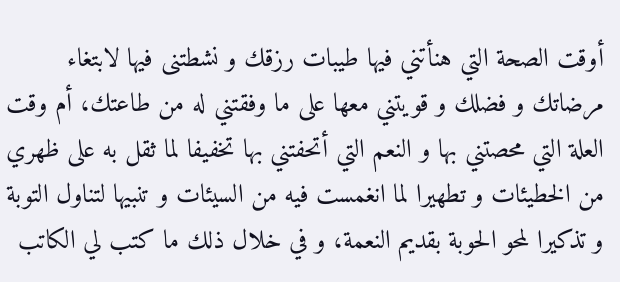أوقت الصحة التي هنأتني فيها طيبات رزقك و نشطتنى فيها لابتغاء مرضاتك و فضلك و قويتني معها على ما وفقتني له من طاعتك، أم وقت العلة التي محصتني بها و النعم التي أتحفتني بها تخفيفا لما ثقل به على ظهري من الخطيئات و تطهيرا لما انغمست فيه من السيئات و تنبيها لتناول التوبة و تذكيرا لمحو الحوبة بقديم النعمة، و في خلال ذلك ما كتب لي الكاتب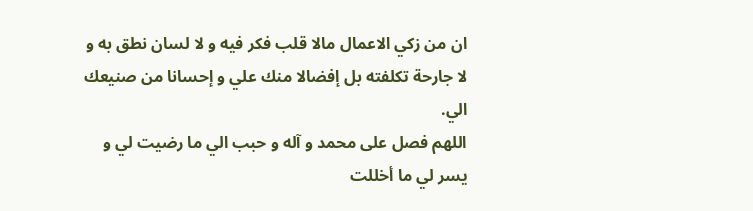ان من زكي الاعمال مالا قلب فكر فيه و لا لسان نطق به و لا جارحة تكلفته بل إفضالا منك علي و إحسانا من صنيعك الي.
اللهم فصل على محمد و آله و حبب الي ما رضيت لي و يسر لي ما أخللت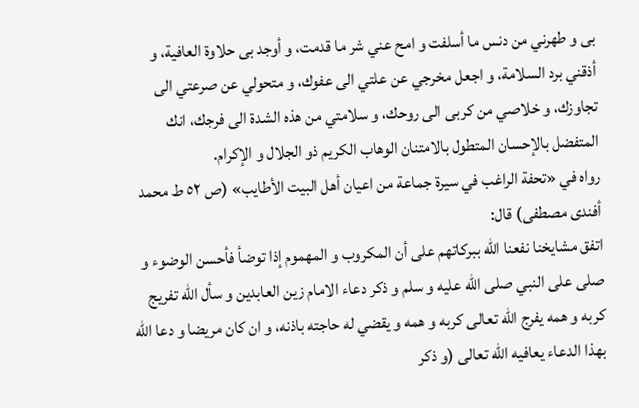بى و طهرني من دنس ما أسلفت و امح عني شر ما قدمت، و أوجد بى حلاوة العافية، و أذقني برد السلامة، و اجعل مخرجي عن علتي الى عفوك، و متحولي عن صرعتي الى تجاوزك، و خلاصي من كربى الى روحك، و سلامتي من هذه الشدة الى فرجك، انك المتفضل بالإحسان المتطول بالامتنان الوهاب الكريم ذو الجلال و الإكرام.
رواه في «تحفة الراغب في سيرة جماعة من اعيان أهل البيت الأطايب» (ص ٥٢ ط محمد أفندى مصطفى) قال:
اتفق مشايخنا نفعنا اللّه ببركاتهم على أن المكروب و المهموم إذا توضأ فأحسن الوضوء و صلى على النبي صلى اللّه عليه و سلم و ذكر دعاء الامام زين العابدين و سأل اللّه تفريج كربه و همه يفرج اللّه تعالى كربه و همه و يقضي له حاجته باذنه، و ان كان مريضا و دعا اللّه بهذا الدعاء يعافيه اللّه تعالى (و ذكر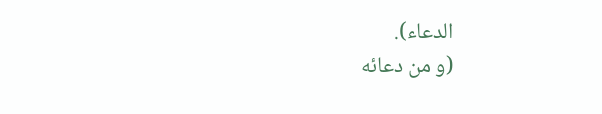الدعاء).
(و من دعائه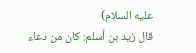عليه السلام)
قال زيد بن أسلم: كان من دعاء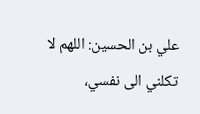علي بن الحسين: اللهم لا تكلني الى نفسي،